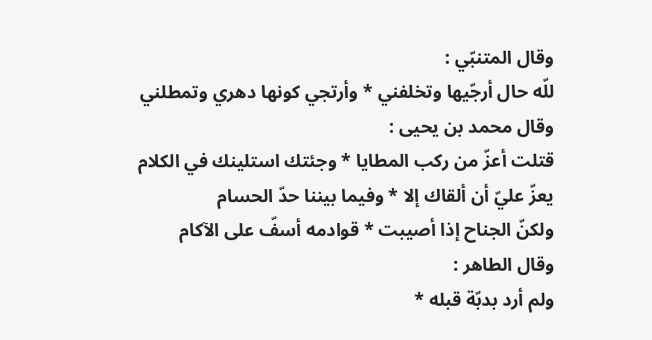وقال المتنبّي :
للّه حال أرجّيها وتخلفني * وأرتجي كونها دهري وتمطلني
وقال محمد بن يحيى :
قتلت أعزّ من ركب المطايا * وجئتك استلينك في الكلام
يعزّ عليّ أن ألقاك إلا * وفيما بيننا حدّ الحسام
ولكنّ الجناح إذا أصيبت * قوادمه أسفّ على الآكام
وقال الطاهر :
ولم أرد بدبّة قبله *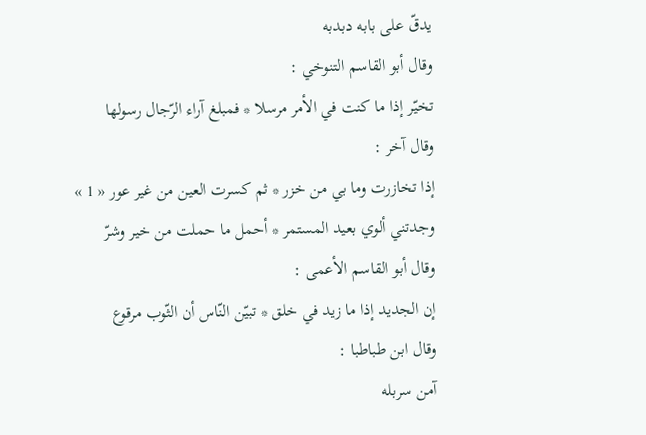يدقّ على بابه دبدبه
وقال أبو القاسم التنوخي :
تخيّر إذا ما كنت في الأمر مرسلا * فمبلغ آراء الرّجال رسولها
وقال آخر :
إذا تخازرت وما بي من خزر * ثم كسرت العين من غير عور « 1 »
وجدتني ألوي بعيد المستمر * أحمل ما حملت من خير وشرّ
وقال أبو القاسم الأعمى :
إن الجديد إذا ما زيد في خلق * تبيّن النّاس أن الثّوب مرقوع
وقال ابن طباطبا :
آمن سربله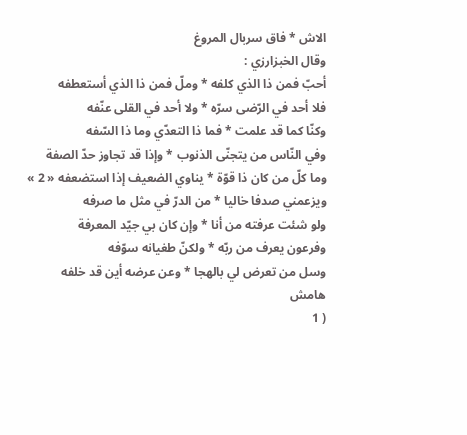الاش * فاق سربال المروغ
وقال الخبزارزي :
أحبّ فمن ذا الذي كلفه * وملّ فمن ذا الذي أستعطفه
فلا أحد في الرّضى سرّه * ولا أحد في القلى عنّفه
وكنّا كما قد علمت * فما ذا التعدّي وما ذا السّفه
وفي النّاس من يتجنّى الذنوب * وإذا قد تجاوز حدّ الصفة
وما كلّ من كان ذا قوّة * يناوي الضعيف إذا استضعفه « 2 »
ويزعمني صدفا خاليا * من الدرّ في مثل ما صرفه
ولو شئت عرفته من أنا * وإن كان بي جيّد المعرفة
وفرعون يعرف من ربّه * ولكنّ طغيانه سوّفه
وسل من تعرض لي بالهجا * وعن عرضه أين قد خلفه
هامش
( 1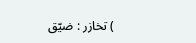) تخازر : ضيّق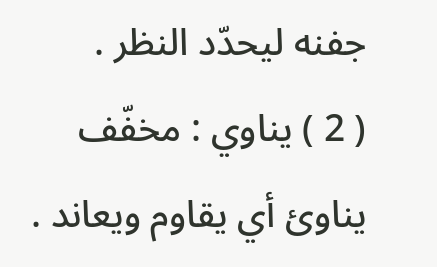جفنه ليحدّد النظر .
( 2 ) يناوي : مخفّف يناوئ أي يقاوم ويعاند .